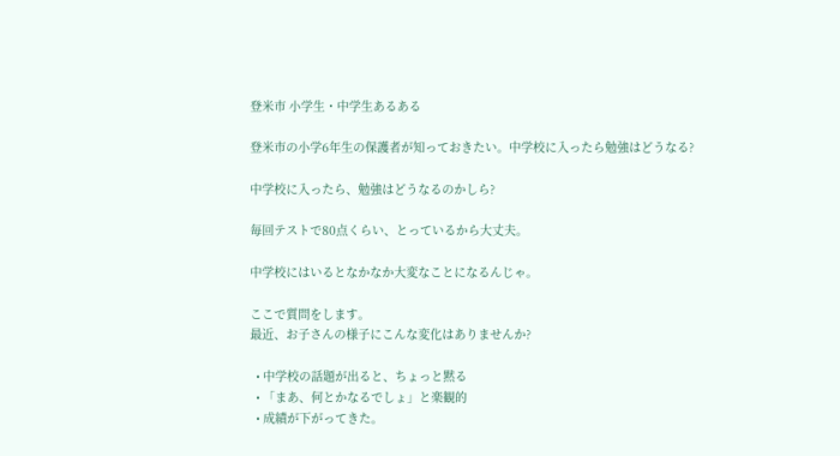登米市 小学生・中学生あるある

登米市の小学6年生の保護者が知っておきたい。中学校に入ったら勉強はどうなる?

中学校に入ったら、勉強はどうなるのかしら?

毎回テストで80点くらい、とっているから大丈夫。

中学校にはいるとなかなか大変なことになるんじゃ。

ここで質問をします。
最近、お子さんの様子にこんな変化はありませんか?

  • 中学校の話題が出ると、ちょっと黙る
  • 「まあ、何とかなるでしょ」と楽観的
  • 成績が下がってきた。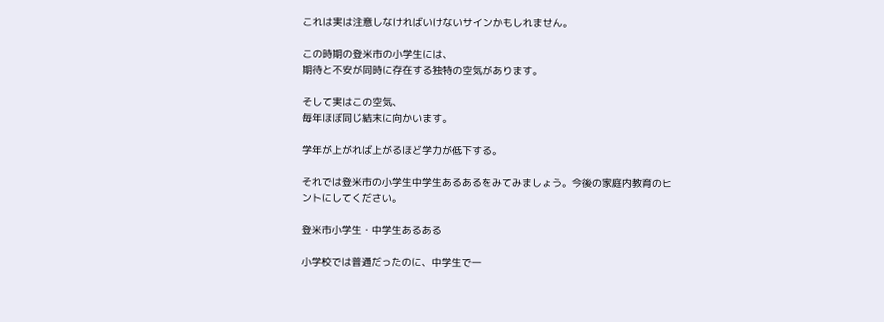これは実は注意しなければいけないサインかもしれません。

この時期の登米市の小学生には、
期待と不安が同時に存在する独特の空気があります。

そして実はこの空気、
毎年ほぼ同じ結末に向かいます。

学年が上がれば上がるほど学力が低下する。

それでは登米市の小学生中学生あるあるをみてみましょう。今後の家庭内教育のヒントにしてください。

登米市小学生・中学生あるある

小学校では普通だったのに、中学生で一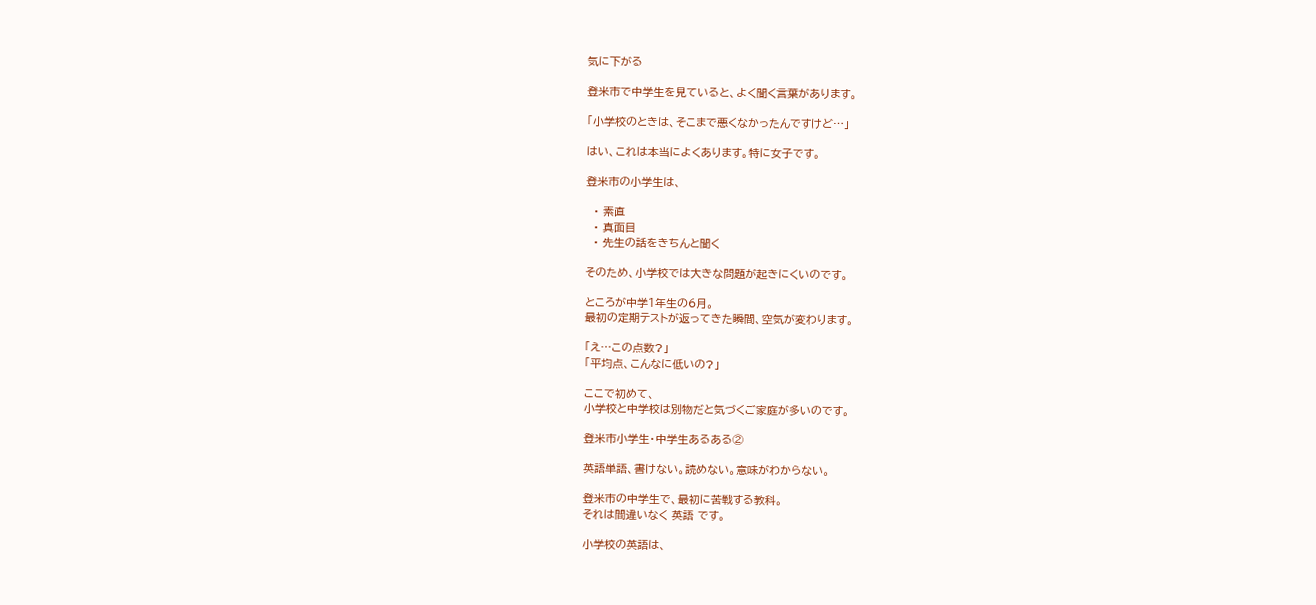気に下がる

登米市で中学生を見ていると、よく聞く言葉があります。

「小学校のときは、そこまで悪くなかったんですけど…」

はい、これは本当によくあります。特に女子です。

登米市の小学生は、

  • 素直
  • 真面目
  • 先生の話をきちんと聞く

そのため、小学校では大きな問題が起きにくいのです。

ところが中学1年生の6月。
最初の定期テストが返ってきた瞬間、空気が変わります。

「え…この点数?」
「平均点、こんなに低いの?」

ここで初めて、
小学校と中学校は別物だと気づくご家庭が多いのです。

登米市小学生・中学生あるある②

英語単語、書けない。読めない。意味がわからない。

登米市の中学生で、最初に苦戦する教科。
それは間違いなく 英語 です。

小学校の英語は、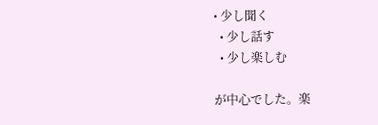• 少し聞く
  • 少し話す
  • 少し楽しむ

が中心でした。楽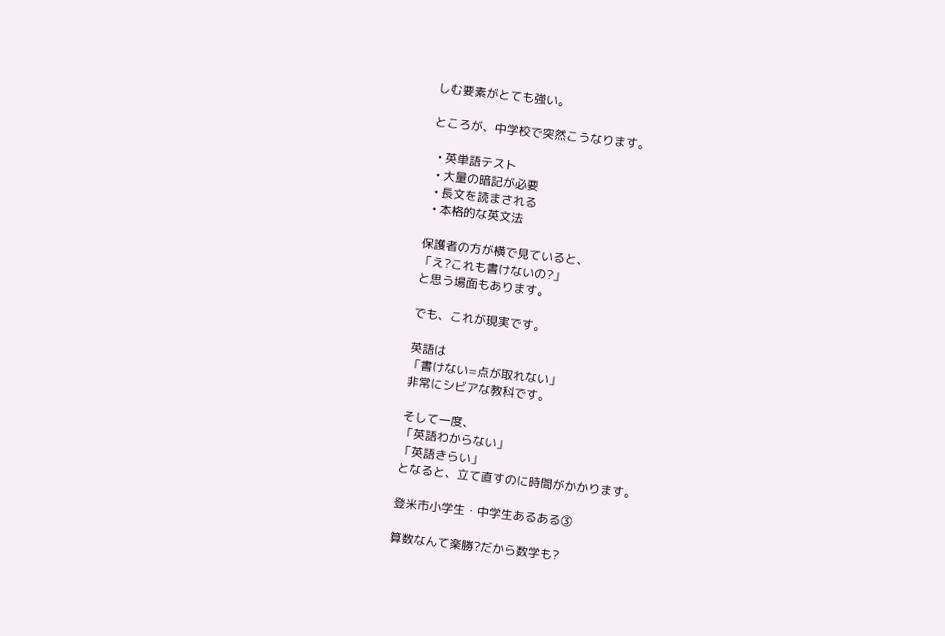しむ要素がとても強い。

ところが、中学校で突然こうなります。

  • 英単語テスト
  • 大量の暗記が必要
  • 長文を読まされる
  • 本格的な英文法

保護者の方が横で見ていると、
「え?これも書けないの?」
と思う場面もあります。

でも、これが現実です。

英語は
「書けない=点が取れない」
非常にシビアな教科です。

そして一度、
「英語わからない」
「英語きらい」
となると、立て直すのに時間がかかります。

登米市小学生・中学生あるある③

算数なんて楽勝?だから数学も?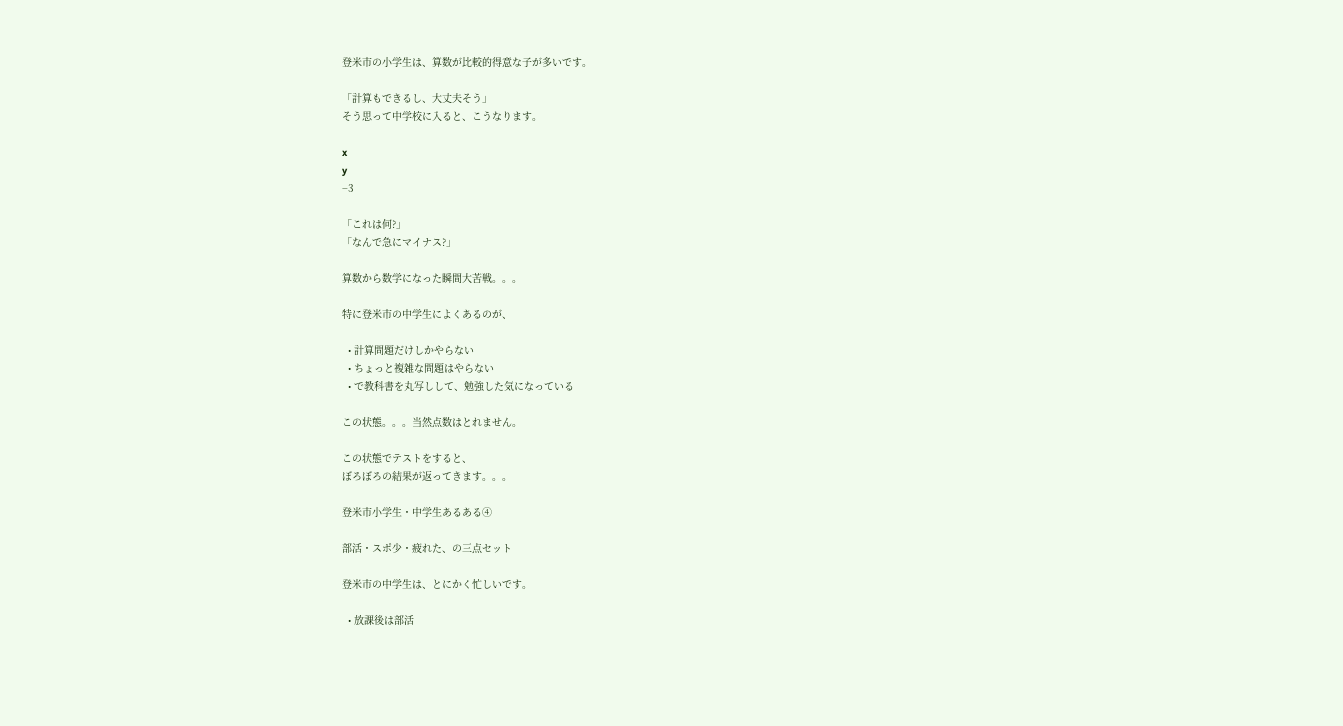登米市の小学生は、算数が比較的得意な子が多いです。

「計算もできるし、大丈夫そう」
そう思って中学校に入ると、こうなります。

x
y
−3

「これは何?」
「なんで急にマイナス?」

算数から数学になった瞬間大苦戦。。。

特に登米市の中学生によくあるのが、

  • 計算問題だけしかやらない
  • ちょっと複雑な問題はやらない
  • で教科書を丸写しして、勉強した気になっている

この状態。。。当然点数はとれません。

この状態でテストをすると、
ぼろぼろの結果が返ってきます。。。

登米市小学生・中学生あるある④

部活・スポ少・疲れた、の三点セット

登米市の中学生は、とにかく忙しいです。

  • 放課後は部活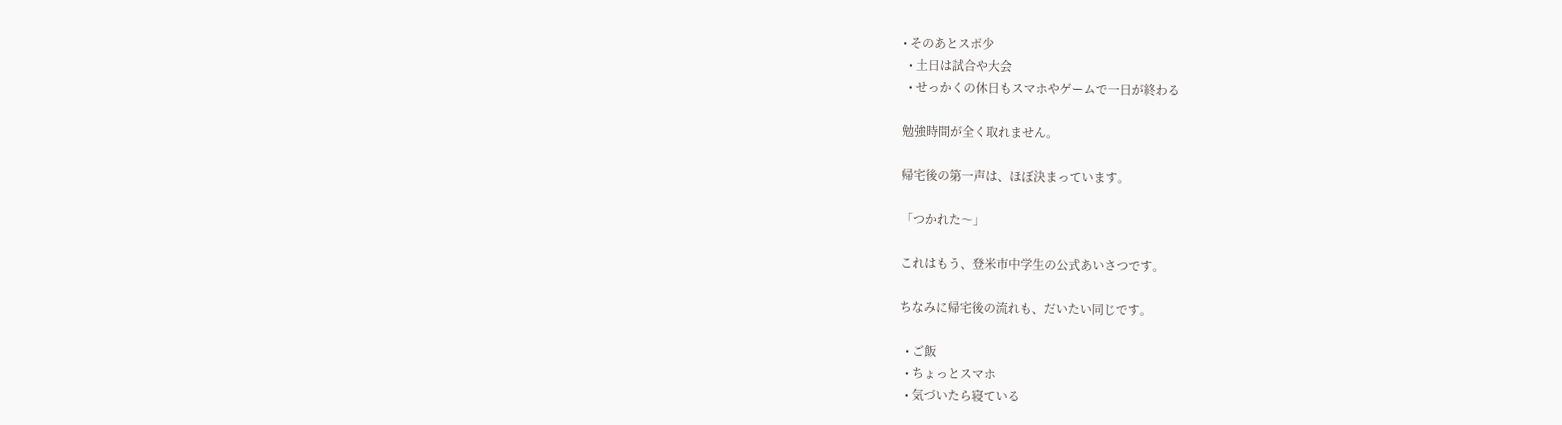• そのあとスポ少
  • 土日は試合や大会
  • せっかくの休日もスマホやゲームで一日が終わる

勉強時間が全く取れません。

帰宅後の第一声は、ほぼ決まっています。

「つかれた〜」

これはもう、登米市中学生の公式あいさつです。

ちなみに帰宅後の流れも、だいたい同じです。

  • ご飯
  • ちょっとスマホ
  • 気づいたら寝ている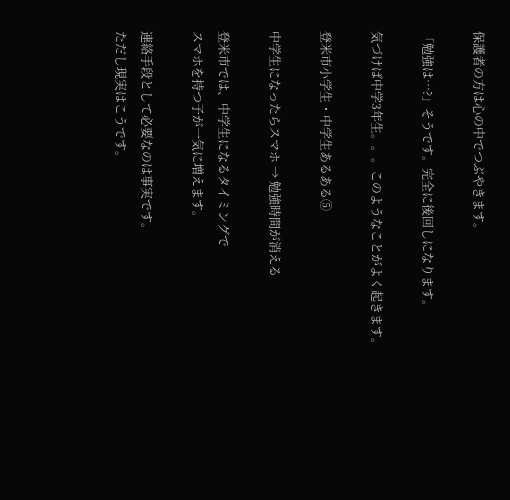保護者の方は心の中でつぶやきます。

「勉強は…?」そうです。完全に後回しになります。

気づけば中学3年生。。。このようなことがよく起きます。

登米市小学生・中学生あるある⑤

中学生になったらスマホ → 勉強時間が消える

登米市では、中学生になるタイミングで
スマホを持つ子が一気に増えます。

連絡手段として必要なのは事実です。
ただし現実はこうです。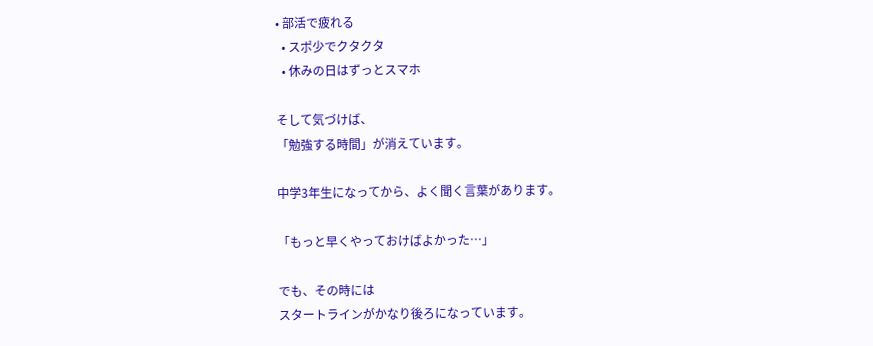• 部活で疲れる
  • スポ少でクタクタ
  • 休みの日はずっとスマホ

そして気づけば、
「勉強する時間」が消えています。

中学3年生になってから、よく聞く言葉があります。

「もっと早くやっておけばよかった…」

でも、その時には
スタートラインがかなり後ろになっています。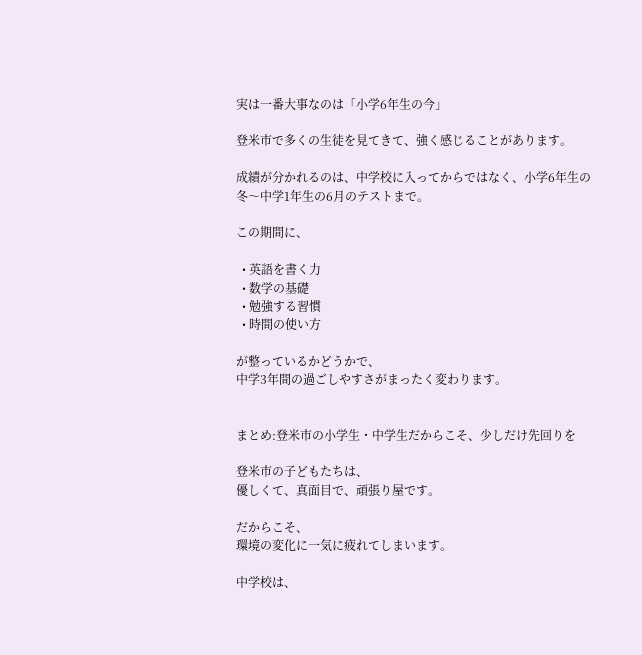実は一番大事なのは「小学6年生の今」

登米市で多くの生徒を見てきて、強く感じることがあります。

成績が分かれるのは、中学校に入ってからではなく、小学6年生の冬〜中学1年生の6月のテストまで。

この期間に、

  • 英語を書く力
  • 数学の基礎
  • 勉強する習慣
  • 時間の使い方

が整っているかどうかで、
中学3年間の過ごしやすさがまったく変わります。


まとめ:登米市の小学生・中学生だからこそ、少しだけ先回りを

登米市の子どもたちは、
優しくて、真面目で、頑張り屋です。

だからこそ、
環境の変化に一気に疲れてしまいます。

中学校は、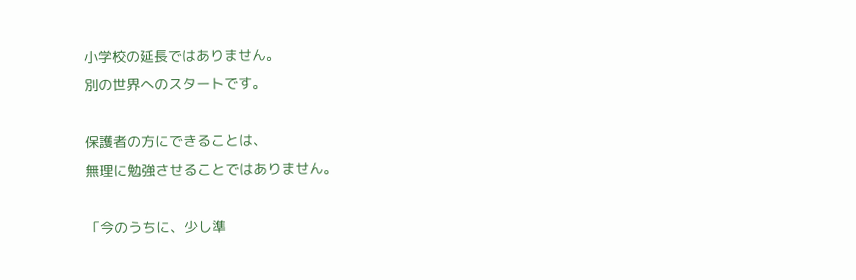小学校の延長ではありません。
別の世界へのスタートです。

保護者の方にできることは、
無理に勉強させることではありません。

「今のうちに、少し準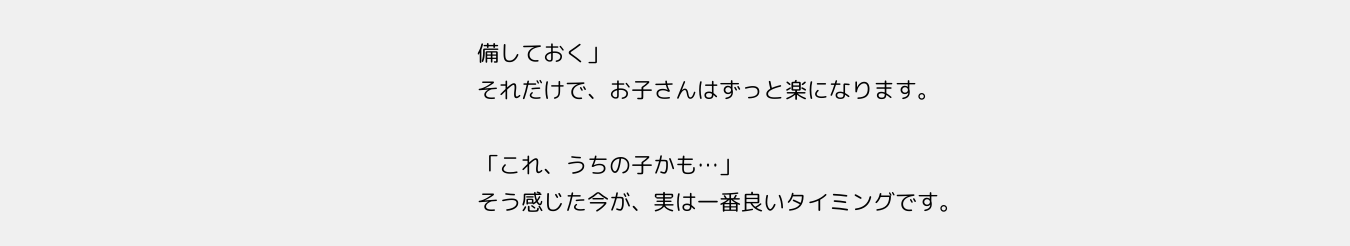備しておく」
それだけで、お子さんはずっと楽になります。

「これ、うちの子かも…」
そう感じた今が、実は一番良いタイミングです。